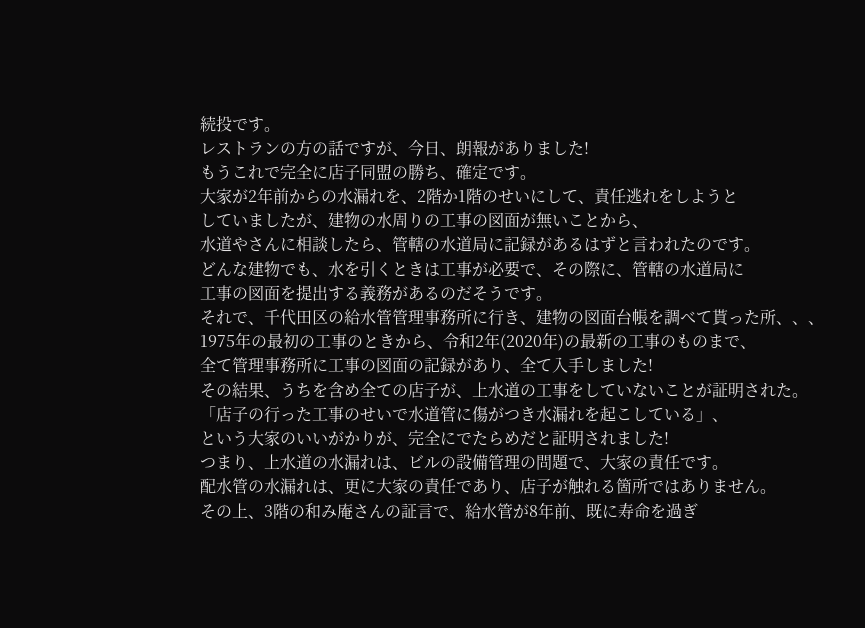続投です。
レストランの方の話ですが、今日、朗報がありました!
もうこれで完全に店子同盟の勝ち、確定です。
大家が2年前からの水漏れを、2階か1階のせいにして、責任逃れをしようと
していましたが、建物の水周りの工事の図面が無いことから、
水道やさんに相談したら、管轄の水道局に記録があるはずと言われたのです。
どんな建物でも、水を引くときは工事が必要で、その際に、管轄の水道局に
工事の図面を提出する義務があるのだそうです。
それで、千代田区の給水管管理事務所に行き、建物の図面台帳を調べて貰った所、、、
1975年の最初の工事のときから、令和2年(2020年)の最新の工事のものまで、
全て管理事務所に工事の図面の記録があり、全て入手しました!
その結果、うちを含め全ての店子が、上水道の工事をしていないことが証明された。
「店子の行った工事のせいで水道管に傷がつき水漏れを起こしている」、
という大家のいいがかりが、完全にでたらめだと証明されました!
つまり、上水道の水漏れは、ビルの設備管理の問題で、大家の責任です。
配水管の水漏れは、更に大家の責任であり、店子が触れる箇所ではありません。
その上、3階の和み庵さんの証言で、給水管が8年前、既に寿命を過ぎ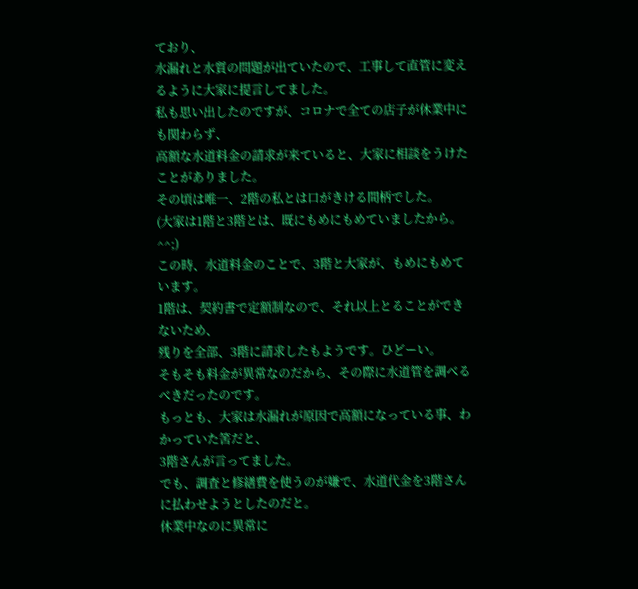ており、
水漏れと水質の問題が出ていたので、工事して直管に変えるように大家に提言してました。
私も思い出したのですが、コロナで全ての店子が休業中にも関わらず、
高額な水道料金の請求が来ていると、大家に相談をうけたことがありました。
その頃は唯一、2階の私とは口がきける間柄でした。
(大家は1階と3階とは、既にもめにもめていましたから。^^;)
この時、水道料金のことで、3階と大家が、もめにもめています。
1階は、契約書で定額制なので、それ以上とることができないため、
残りを全部、3階に請求したもようです。ひどーい。
そもそも料金が異常なのだから、その際に水道管を調べるべきだったのです。
もっとも、大家は水漏れが原因で高額になっている事、わかっていた筈だと、
3階さんが言ってました。
でも、調査と修繕費を使うのが嫌で、水道代金を3階さんに払わせようとしたのだと。
休業中なのに異常に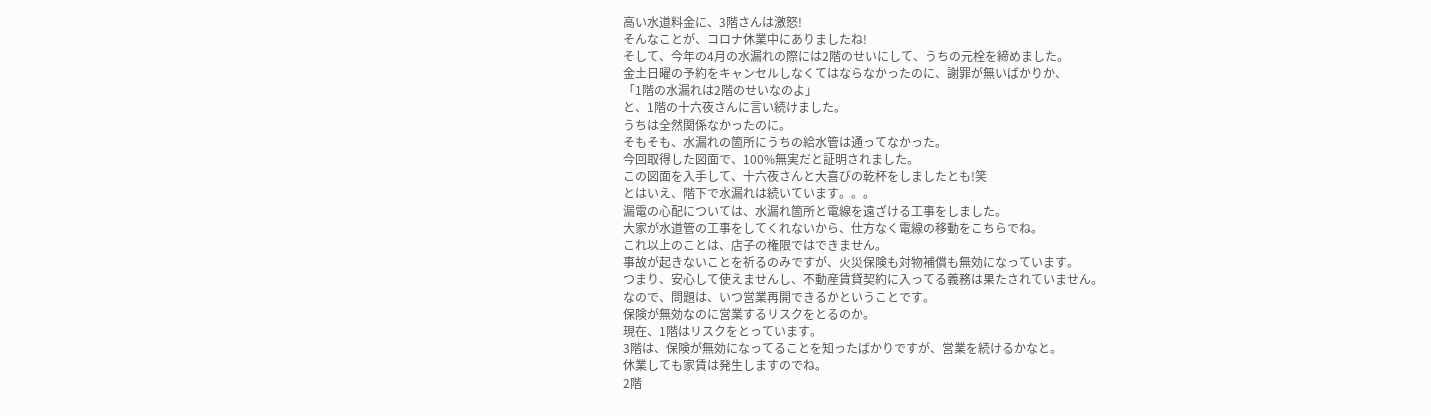高い水道料金に、3階さんは激怒!
そんなことが、コロナ休業中にありましたね!
そして、今年の4月の水漏れの際には2階のせいにして、うちの元栓を締めました。
金土日曜の予約をキャンセルしなくてはならなかったのに、謝罪が無いばかりか、
「1階の水漏れは2階のせいなのよ」
と、1階の十六夜さんに言い続けました。
うちは全然関係なかったのに。
そもそも、水漏れの箇所にうちの給水管は通ってなかった。
今回取得した図面で、100%無実だと証明されました。
この図面を入手して、十六夜さんと大喜びの乾杯をしましたとも!笑
とはいえ、階下で水漏れは続いています。。。
漏電の心配については、水漏れ箇所と電線を遠ざける工事をしました。
大家が水道管の工事をしてくれないから、仕方なく電線の移動をこちらでね。
これ以上のことは、店子の権限ではできません。
事故が起きないことを祈るのみですが、火災保険も対物補償も無効になっています。
つまり、安心して使えませんし、不動産賃貸契約に入ってる義務は果たされていません。
なので、問題は、いつ営業再開できるかということです。
保険が無効なのに営業するリスクをとるのか。
現在、1階はリスクをとっています。
3階は、保険が無効になってることを知ったばかりですが、営業を続けるかなと。
休業しても家賃は発生しますのでね。
2階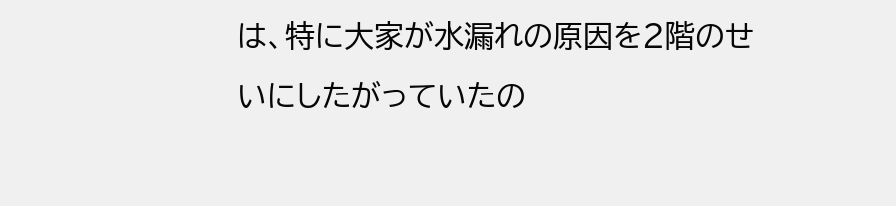は、特に大家が水漏れの原因を2階のせいにしたがっていたの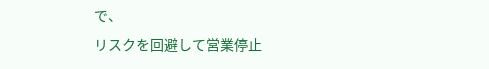で、
リスクを回避して営業停止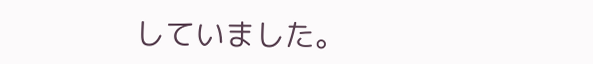していました。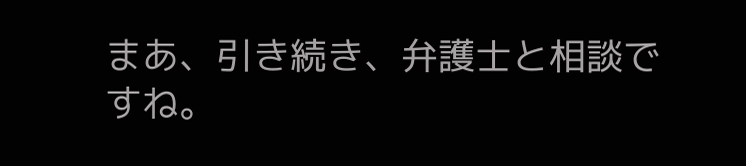まあ、引き続き、弁護士と相談ですね。